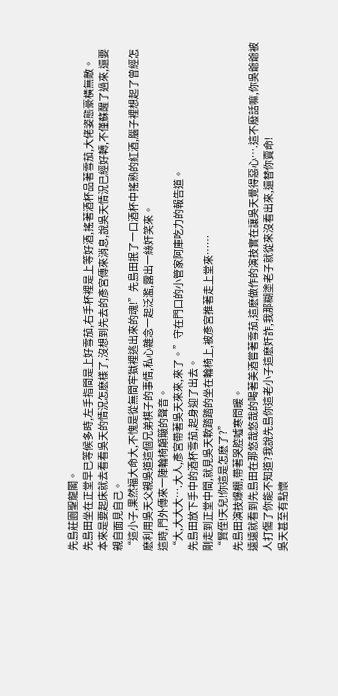先島莊園聖龍閣。
先島田坐在正堂早已等候多時,左手指間是上好雪茄,右手杯裡是上等好酒,搖著酒杯品著雪茄,大佬姿態豪橫無敵。
本來是要起床就去看看吳天的情況怎麽樣了,沒想到先去的彥宮傳來消息,說吳天情況已經好轉,不僅蘇醒了過來,還要親自面見自己。
“這小子,果然福大命大,不愧是從無間牢獄裡逃出來的魂!”先島田抿了一口酒杯中搖熟的紅酒,腦子裡想起了曾經怎麽利用吳天父親吳道這個兄弟棋子的事情,私心雜念一起泛濫,露出一絲奸笑來。
這時,門外傳來一陣輪椅顛簸的聲音。
“大,大大大….大人,彥宮帶著吳天來來,來了。”守在門口的小管家阿庫吃力的報告道。
先島田放下手中的酒杯雪茄,起身迎了出去。
剛走到正堂中間,就見吳天軟踏踏的坐在輪椅上,被彥宮推著走上堂來……
“賢侄!天兒!你這是怎麽了?”
先島田演技爆棚,帶著哭腔噓寒問暖。
遠遠就看到先島田在那悠哉悠哉的喝著美酒嘗著雪茄,這麽做作的演技實在讓吳天覺得惡心….這不廢話嘛,你吳爺爺被人打傷了你能不知道?我說先島你這老小子這麽奸詐,我那糊塗老子就從來沒看出來,還替你賣命!
吳天甚至有點懷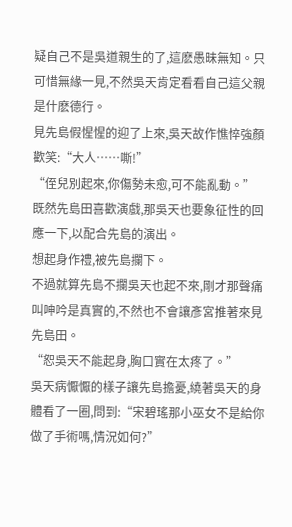疑自己不是吳道親生的了,這麽愚昧無知。只可惜無緣一見,不然吳天肯定看看自己這父親是什麽德行。
見先島假惺惺的迎了上來,吳天故作憔悴強顏歡笑:“大人……嘶!”
“侄兒別起來,你傷勢未愈,可不能亂動。”
既然先島田喜歡演戲,那吳天也要象征性的回應一下,以配合先島的演出。
想起身作禮,被先島攔下。
不過就算先島不攔吳天也起不來,剛才那聲痛叫呻吟是真實的,不然也不會讓彥宮推著來見先島田。
“恕吳天不能起身,胸口實在太疼了。”
吳天病懨懨的樣子讓先島擔憂,繞著吳天的身體看了一圈,問到:“宋碧瑤那小巫女不是給你做了手術嗎,情況如何?”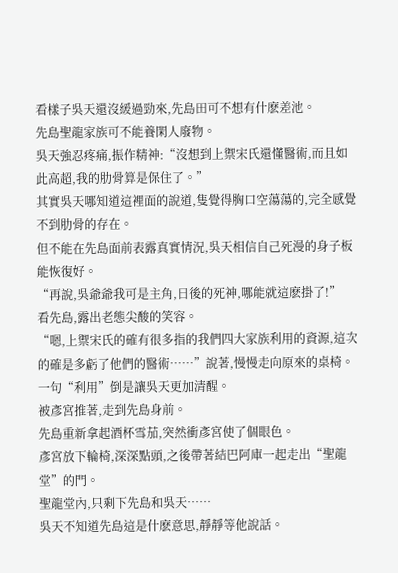看樣子吳天還沒緩過勁來,先島田可不想有什麽差池。
先島聖龍家族可不能養閑人廢物。
吳天強忍疼痛,振作精神:“沒想到上禦宋氏還懂醫術,而且如此高超,我的肋骨算是保住了。”
其實吳天哪知道這裡面的說道,隻覺得胸口空蕩蕩的,完全感覺不到肋骨的存在。
但不能在先島面前表露真實情況,吳天相信自己死漫的身子板能恢復好。
“再說,吳爺爺我可是主角,日後的死神,哪能就這麽掛了!”
看先島,露出老態尖酸的笑容。
“嗯,上禦宋氏的確有很多指的我們四大家族利用的資源,這次的確是多虧了他們的醫術……”說著,慢慢走向原來的桌椅。
一句“利用”倒是讓吳天更加清醒。
被彥宮推著,走到先島身前。
先島重新拿起酒杯雪茄,突然衝彥宮使了個眼色。
彥宮放下輪椅,深深點頭,之後帶著結巴阿庫一起走出“聖龍堂”的門。
聖龍堂內,只剩下先島和吳天……
吳天不知道先島這是什麽意思,靜靜等他說話。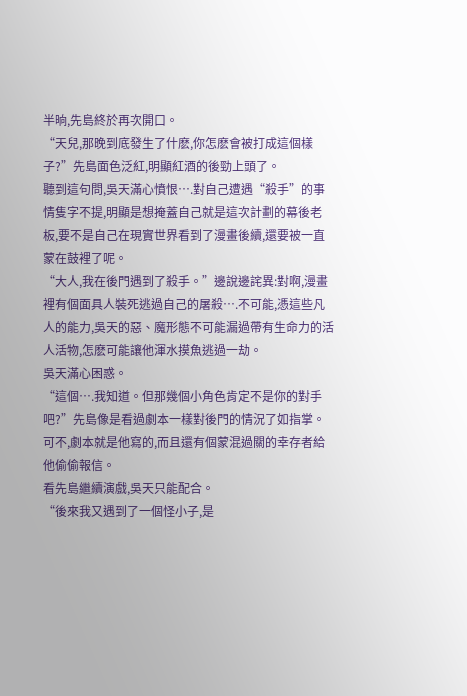半晌,先島終於再次開口。
“天兒,那晚到底發生了什麽,你怎麽會被打成這個樣子?”先島面色泛紅,明顯紅酒的後勁上頭了。
聽到這句問,吳天滿心憤恨….對自己遭遇“殺手”的事情隻字不提,明顯是想掩蓋自己就是這次計劃的幕後老板,要不是自己在現實世界看到了漫畫後續,還要被一直蒙在鼓裡了呢。
“大人,我在後門遇到了殺手。”邊說邊詫異:對啊,漫畫裡有個面具人裝死逃過自己的屠殺….不可能,憑這些凡人的能力,吳天的惡、魔形態不可能漏過帶有生命力的活人活物,怎麽可能讓他渾水摸魚逃過一劫。
吳天滿心困惑。
“這個….我知道。但那幾個小角色肯定不是你的對手吧?”先島像是看過劇本一樣對後門的情況了如指掌。
可不,劇本就是他寫的,而且還有個蒙混過關的幸存者給他偷偷報信。
看先島繼續演戲,吳天只能配合。
“後來我又遇到了一個怪小子,是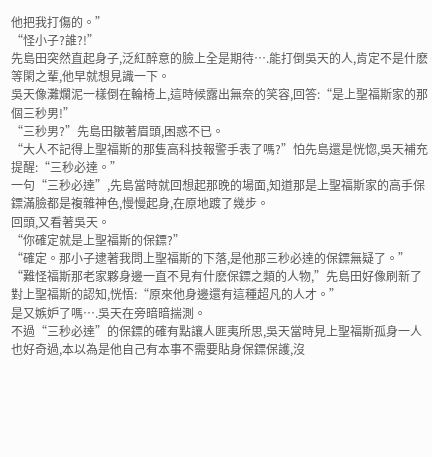他把我打傷的。”
“怪小子?誰?!”
先島田突然直起身子,泛紅醉意的臉上全是期待….能打倒吳天的人,肯定不是什麽等閑之輩,他早就想見識一下。
吳天像灘爛泥一樣倒在輪椅上,這時候露出無奈的笑容,回答:“是上聖福斯家的那個三秒男!”
“三秒男?”先島田皺著眉頭,困惑不已。
“大人不記得上聖福斯的那隻高科技報警手表了嗎?”怕先島還是恍惚,吳天補充提醒:“三秒必達。”
一句“三秒必達”,先島當時就回想起那晚的場面,知道那是上聖福斯家的高手保鏢滿臉都是複雜神色,慢慢起身,在原地踱了幾步。
回頭,又看著吳天。
“你確定就是上聖福斯的保鏢?”
“確定。那小子逮著我問上聖福斯的下落,是他那三秒必達的保鏢無疑了。”
“難怪福斯那老家夥身邊一直不見有什麽保鏢之類的人物,”先島田好像刷新了對上聖福斯的認知,恍悟:“原來他身邊還有這種超凡的人才。”
是又嫉妒了嗎….吳天在旁暗暗揣測。
不過“三秒必達”的保鏢的確有點讓人匪夷所思,吳天當時見上聖福斯孤身一人也好奇過,本以為是他自己有本事不需要貼身保鏢保護,沒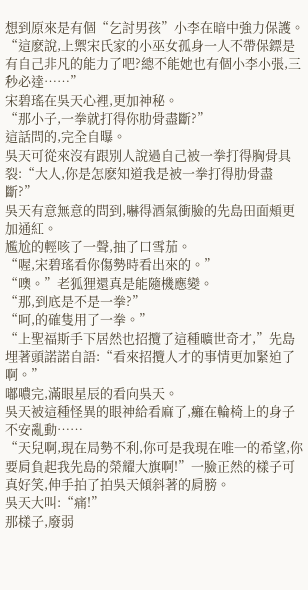想到原來是有個“乞討男孩”小李在暗中強力保護。
“這麽說,上禦宋氏家的小巫女孤身一人不帶保鏢是有自己非凡的能力了吧?總不能她也有個小李小張,三秒必達……”
宋碧瑤在吳天心裡,更加神秘。
“那小子,一拳就打得你肋骨盡斷?”
這話問的,完全自曝。
吳天可從來沒有跟別人說過自己被一拳打得胸骨具裂:“大人,你是怎麽知道我是被一拳打得肋骨盡斷?”
吳天有意無意的問到,嚇得酒氣衝臉的先島田面頰更加通紅。
尷尬的輕咳了一聲,抽了口雪茄。
“喔,宋碧瑤看你傷勢時看出來的。”
“噢。”老狐狸還真是能隨機應變。
“那,到底是不是一拳?”
“呵,的確隻用了一拳。”
“上聖福斯手下居然也招攬了這種曠世奇才,”先島埋著頭諾諾自語:“看來招攬人才的事情更加緊迫了啊。”
嘟噥完,滿眼星辰的看向吳天。
吳天被這種怪異的眼神給看麻了,癱在輪椅上的身子不安亂動……
“天兒啊,現在局勢不利,你可是我現在唯一的希望,你要肩負起我先島的榮耀大旗啊!”一臉正然的樣子可真好笑,伸手拍了拍吳天傾斜著的肩膀。
吳天大叫:“痛!”
那樣子,廢弱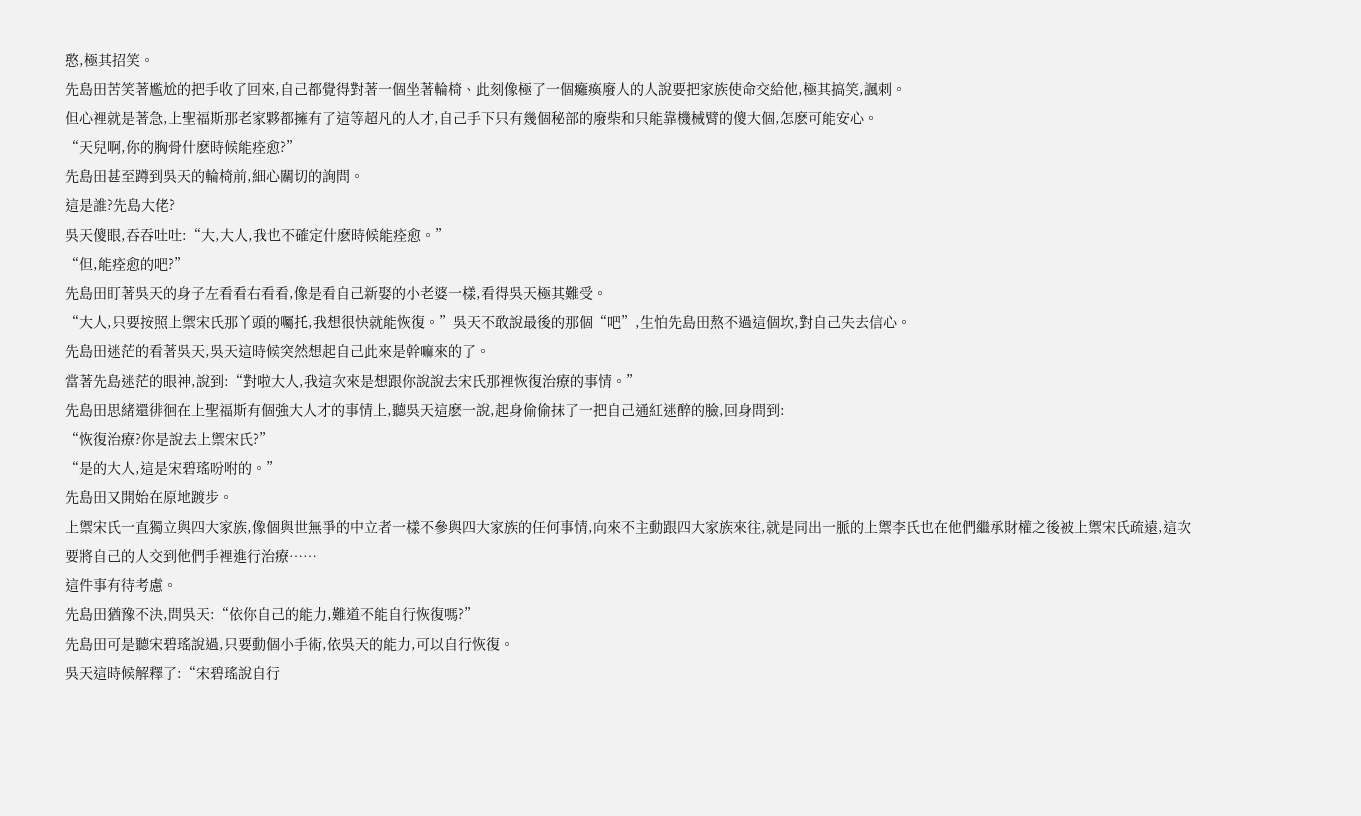憨,極其招笑。
先島田苦笑著尷尬的把手收了回來,自己都覺得對著一個坐著輪椅、此刻像極了一個癱瘓廢人的人說要把家族使命交給他,極其搞笑,諷刺。
但心裡就是著急,上聖福斯那老家夥都擁有了這等超凡的人才,自己手下只有幾個秘部的廢柴和只能靠機械臂的傻大個,怎麽可能安心。
“天兒啊,你的胸骨什麽時候能痊愈?”
先島田甚至蹲到吳天的輪椅前,細心關切的詢問。
這是誰?先島大佬?
吳天傻眼,吞吞吐吐:“大,大人,我也不確定什麽時候能痊愈。”
“但,能痊愈的吧?”
先島田盯著吳天的身子左看看右看看,像是看自己新娶的小老婆一樣,看得吳天極其難受。
“大人,只要按照上禦宋氏那丫頭的囑托,我想很快就能恢復。”吳天不敢說最後的那個“吧”,生怕先島田熬不過這個坎,對自己失去信心。
先島田迷茫的看著吳天,吳天這時候突然想起自己此來是幹嘛來的了。
當著先島迷茫的眼神,說到:“對啦大人,我這次來是想跟你說說去宋氏那裡恢復治療的事情。”
先島田思緒還徘徊在上聖福斯有個強大人才的事情上,聽吳天這麽一說,起身偷偷抹了一把自己通紅迷醉的臉,回身問到:
“恢復治療?你是說去上禦宋氏?”
“是的大人,這是宋碧瑤吩咐的。”
先島田又開始在原地踱步。
上禦宋氏一直獨立與四大家族,像個與世無爭的中立者一樣不參與四大家族的任何事情,向來不主動跟四大家族來往,就是同出一脈的上禦李氏也在他們繼承財權之後被上禦宋氏疏遠,這次要將自己的人交到他們手裡進行治療……
這件事有待考慮。
先島田猶豫不決,問吳天:“依你自己的能力,難道不能自行恢復嗎?”
先島田可是聽宋碧瑤說過,只要動個小手術,依吳天的能力,可以自行恢復。
吳天這時候解釋了:“宋碧瑤說自行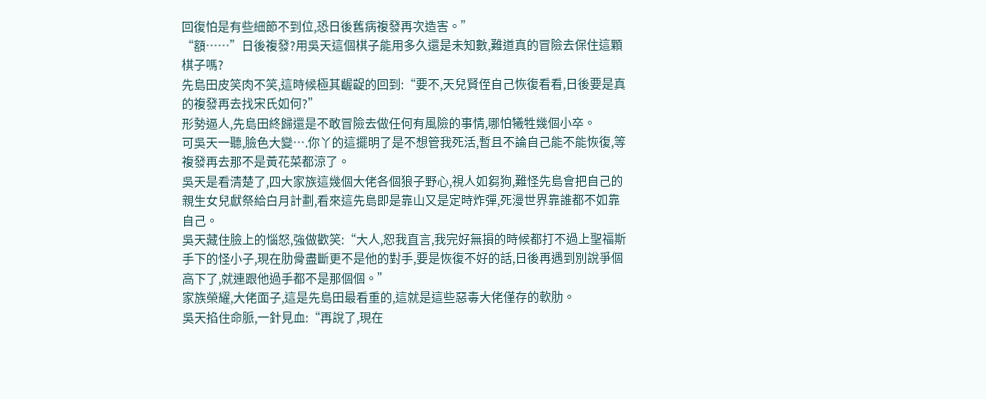回復怕是有些細節不到位,恐日後舊病複發再次造害。”
“額……”日後複發?用吳天這個棋子能用多久還是未知數,難道真的冒險去保住這顆棋子嗎?
先島田皮笑肉不笑,這時候極其齷齪的回到:“要不,天兒賢侄自己恢復看看,日後要是真的複發再去找宋氏如何?”
形勢逼人,先島田終歸還是不敢冒險去做任何有風險的事情,哪怕犧牲幾個小卒。
可吳天一聽,臉色大變….你丫的這擺明了是不想管我死活,暫且不論自己能不能恢復,等複發再去那不是黃花菜都涼了。
吳天是看清楚了,四大家族這幾個大佬各個狼子野心,視人如芻狗,難怪先島會把自己的親生女兒獻祭給白月計劃,看來這先島即是靠山又是定時炸彈,死漫世界靠誰都不如靠自己。
吳天藏住臉上的惱怒,強做歡笑:“大人,恕我直言,我完好無損的時候都打不過上聖福斯手下的怪小子,現在肋骨盡斷更不是他的對手,要是恢復不好的話,日後再遇到別說爭個高下了,就連跟他過手都不是那個個。”
家族榮耀,大佬面子,這是先島田最看重的,這就是這些惡毒大佬僅存的軟肋。
吳天掐住命脈,一針見血:“再說了,現在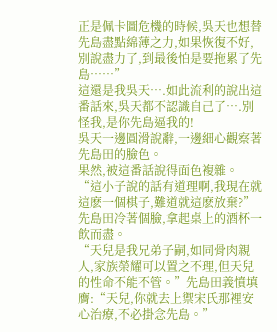正是佩卡圖危機的時候,吳天也想替先島盡點綿薄之力,如果恢復不好,別說盡力了,到最後怕是要拖累了先島……”
這還是我吳天….如此流利的說出這番話來,吳天都不認識自己了….別怪我,是你先島逼我的!
吳天一邊圓滑說辭,一邊細心觀察著先島田的臉色。
果然,被這番話說得面色複雜。
“這小子說的話有道理啊,我現在就這麽一個棋子,難道就這麽放棄?”
先島田冷著個臉,拿起桌上的酒杯一飲而盡。
“天兒是我兄弟子嗣,如同骨肉親人,家族榮耀可以置之不理,但天兒的性命不能不管。”先島田義憤填膺:“天兒,你就去上禦宋氏那裡安心治療,不必掛念先島。”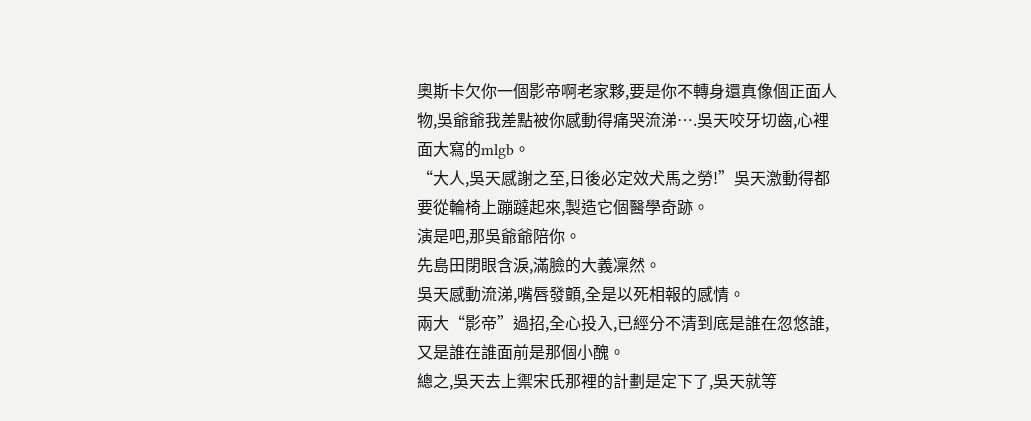奧斯卡欠你一個影帝啊老家夥,要是你不轉身還真像個正面人物,吳爺爺我差點被你感動得痛哭流涕….吳天咬牙切齒,心裡面大寫的mlgb。
“大人,吳天感謝之至,日後必定效犬馬之勞!”吳天激動得都要從輪椅上蹦躂起來,製造它個醫學奇跡。
演是吧,那吳爺爺陪你。
先島田閉眼含淚,滿臉的大義凜然。
吳天感動流涕,嘴唇發顫,全是以死相報的感情。
兩大“影帝”過招,全心投入,已經分不清到底是誰在忽悠誰,又是誰在誰面前是那個小醜。
總之,吳天去上禦宋氏那裡的計劃是定下了,吳天就等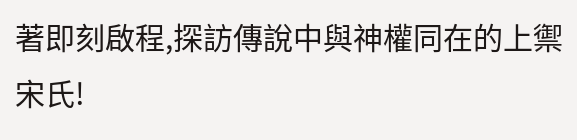著即刻啟程,探訪傳說中與神權同在的上禦宋氏!